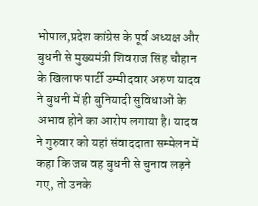भोपाल,प्रदेश कांग्रेस के पूर्व अध्यक्ष और बुधनी से मुख्यमंत्री शिवराज सिंह चौहान के खिलाफ पार्टी उम्मीदवार अरुण यादव ने बुधनी में ही बुनियादी सुविधाओं के अभाव होने का आरोप लगाया है। यादव ने गुरुवार को यहां संवाददाता सम्मेलन में कहा कि जब वह बुधनी से चुनाव लड़ने गए, तो उनके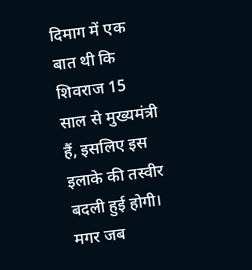दिमाग में एक बात थी कि शिवराज 15 साल से मुख्यमंत्री हैं, इसलिए इस इलाके की तस्वीर बदली हुई होगी। मगर जब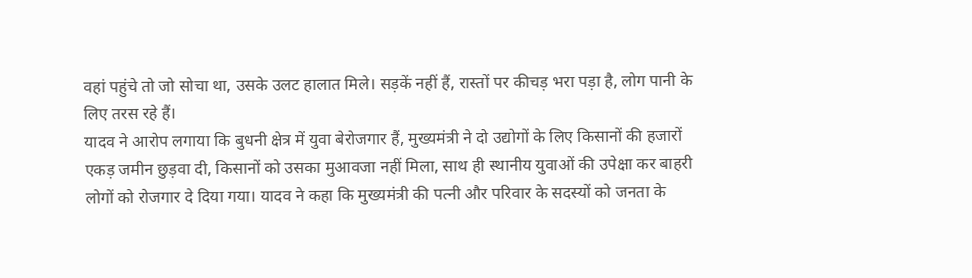वहां पहुंचे तो जो सोचा था, उसके उलट हालात मिले। सड़कें नहीं हैं, रास्तों पर कीचड़ भरा पड़ा है, लोग पानी के लिए तरस रहे हैं।
यादव ने आरोप लगाया कि बुधनी क्षेत्र में युवा बेरोजगार हैं, मुख्यमंत्री ने दो उद्योगों के लिए किसानों की हजारों एकड़ जमीन छुड़वा दी, किसानों को उसका मुआवजा नहीं मिला, साथ ही स्थानीय युवाओं की उपेक्षा कर बाहरी लोगों को रोजगार दे दिया गया। यादव ने कहा कि मुख्यमंत्री की पत्नी और परिवार के सदस्यों को जनता के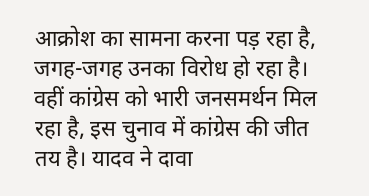आक्रोश का सामना करना पड़ रहा है, जगह-जगह उनका विरोध हो रहा है। वहीं कांग्रेस को भारी जनसमर्थन मिल रहा है, इस चुनाव में कांग्रेस की जीत तय है। यादव ने दावा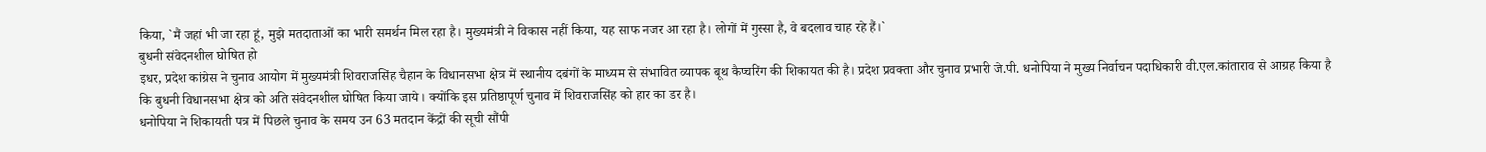किया, `मैं जहां भी जा रहा हूं, मुझे मतदाताओं का भारी समर्थन मिल रहा है। मुख्यमंत्री ने विकास नहीं किया, यह साफ नजर आ रहा है। लोगों में गुस्सा है, वे बदलाव चाह रहे हैं।`
बुधनी संवेदनशील घोषित हो
इधर, प्रदेश कांग्रेस ने चुनाव आयोग में मुख्यमंत्री शिवराजसिंह चैहान के विधानसभा क्षेत्र में स्थानीय दबंगों के माध्यम से संभावित व्यापक बूथ कैप्चरिंग की शिकायत की है। प्रदेश प्रवक्ता और चुनाव प्रभारी जे.पी. धनोपिया ने मुख्य निर्वाचन पदाधिकारी वी.एल.कांताराव से आग्रह किया है कि बुधनी विधानसभा क्षेत्र को अति संवेदनशील घोषित किया जाये। क्योंकि इस प्रतिष्ठापूर्ण चुनाव में शिवराजसिंह को हार का डर है।
धनोपिया ने शिकायती पत्र में पिछले चुनाव के समय उन 63 मतदान केंद्रों की सूची सौंपी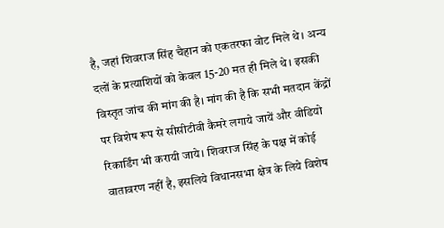है, जहां शिवराज सिंह चैहान को एकतरफा वोट मिले थे। अन्य दलों के प्रत्याशियों को केवल 15-20 मत ही मिले थे। इसकी विस्तृत जांच की मांग की है। मांग की है कि सभी मतदान केंद्रों पर विशेष रूप से सीसीटीवी कैमरे लगाये जायें और वीडियो रिकार्डिंग भी करायी जाये। शिवराज सिंह के पक्ष में कोई वातावरण नहीं है, इसलिये विधानसभा क्षेत्र के लिये विशेष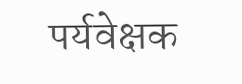पर्यवेक्षक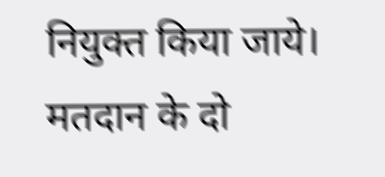नियुक्त किया जाये। मतदान के दो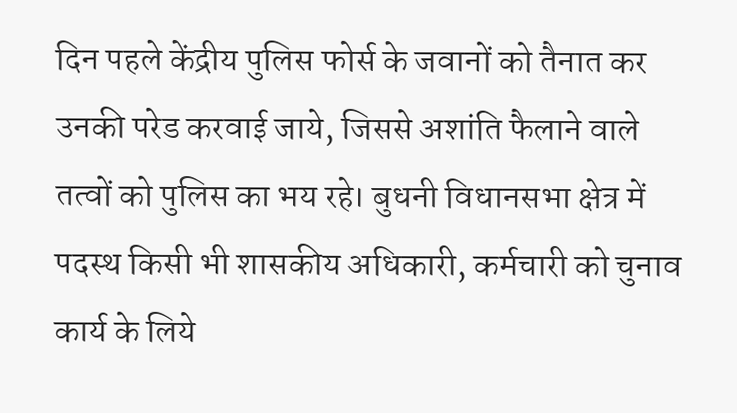दिन पहले केंद्रीय पुलिस फोर्स के जवानों को तैनात कर उनकी परेड करवाई जाये, जिससे अशांति फैलाने वाले तत्वों को पुलिस का भय रहे। बुधनी विधानसभा क्षेत्र में पदस्थ किसी भी शासकीय अधिकारी, कर्मचारी को चुनाव कार्य के लिये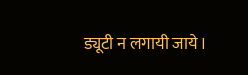ड्यूटी न लगायी जाये।